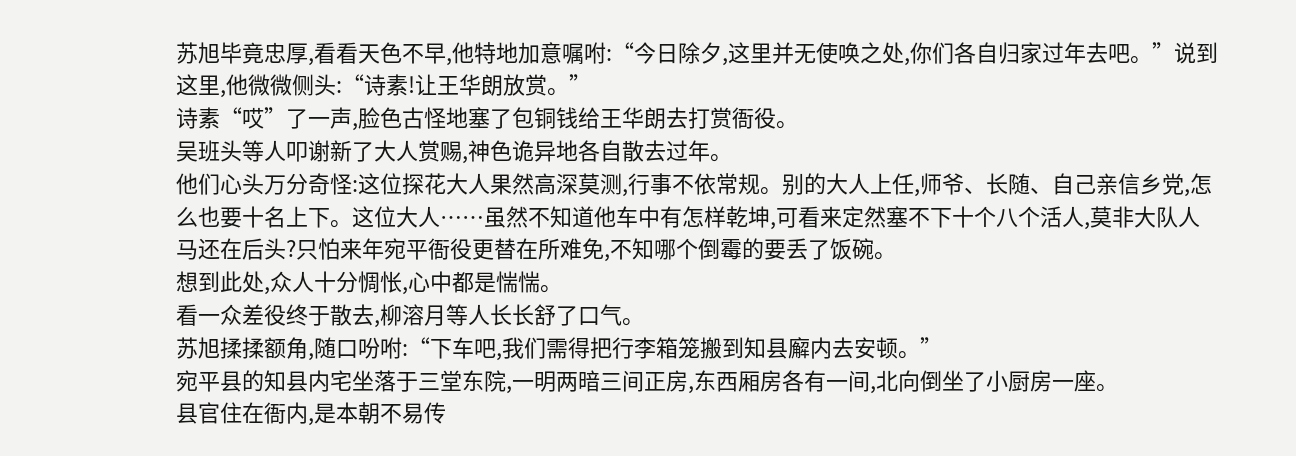苏旭毕竟忠厚,看看天色不早,他特地加意嘱咐:“今日除夕,这里并无使唤之处,你们各自归家过年去吧。”说到这里,他微微侧头:“诗素!让王华朗放赏。”
诗素“哎”了一声,脸色古怪地塞了包铜钱给王华朗去打赏衙役。
吴班头等人叩谢新了大人赏赐,神色诡异地各自散去过年。
他们心头万分奇怪:这位探花大人果然高深莫测,行事不依常规。别的大人上任,师爷、长随、自己亲信乡党,怎么也要十名上下。这位大人……虽然不知道他车中有怎样乾坤,可看来定然塞不下十个八个活人,莫非大队人马还在后头?只怕来年宛平衙役更替在所难免,不知哪个倒霉的要丢了饭碗。
想到此处,众人十分惆怅,心中都是惴惴。
看一众差役终于散去,柳溶月等人长长舒了口气。
苏旭揉揉额角,随口吩咐:“下车吧,我们需得把行李箱笼搬到知县廨内去安顿。”
宛平县的知县内宅坐落于三堂东院,一明两暗三间正房,东西厢房各有一间,北向倒坐了小厨房一座。
县官住在衙内,是本朝不易传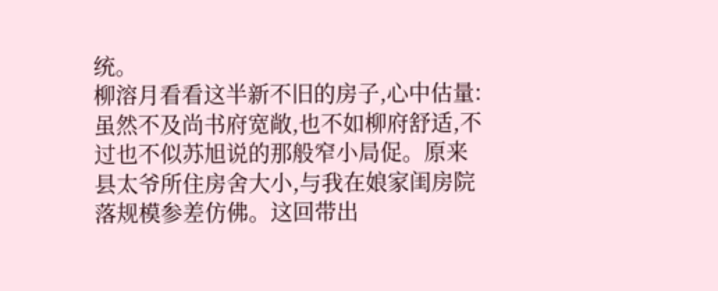统。
柳溶月看看这半新不旧的房子,心中估量:虽然不及尚书府宽敞,也不如柳府舒适,不过也不似苏旭说的那般窄小局促。原来县太爷所住房舍大小,与我在娘家闺房院落规模参差仿佛。这回带出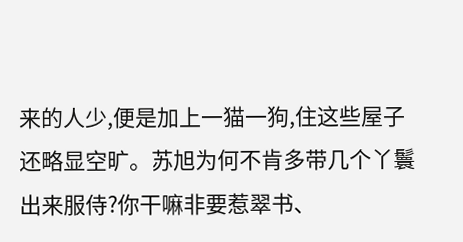来的人少,便是加上一猫一狗,住这些屋子还略显空旷。苏旭为何不肯多带几个丫鬟出来服侍?你干嘛非要惹翠书、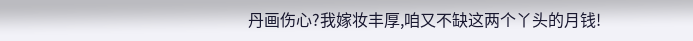丹画伤心?我嫁妆丰厚,咱又不缺这两个丫头的月钱!